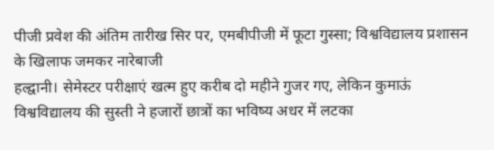पीजी प्रवेश की अंतिम तारीख सिर पर, एमबीपीजी में फूटा गुस्सा; विश्वविद्यालय प्रशासन के खिलाफ जमकर नारेबाजी
हल्द्वानी। सेमेस्टर परीक्षाएं खत्म हुए करीब दो महीने गुजर गए, लेकिन कुमाऊं विश्वविद्यालय की सुस्ती ने हजारों छात्रों का भविष्य अधर में लटका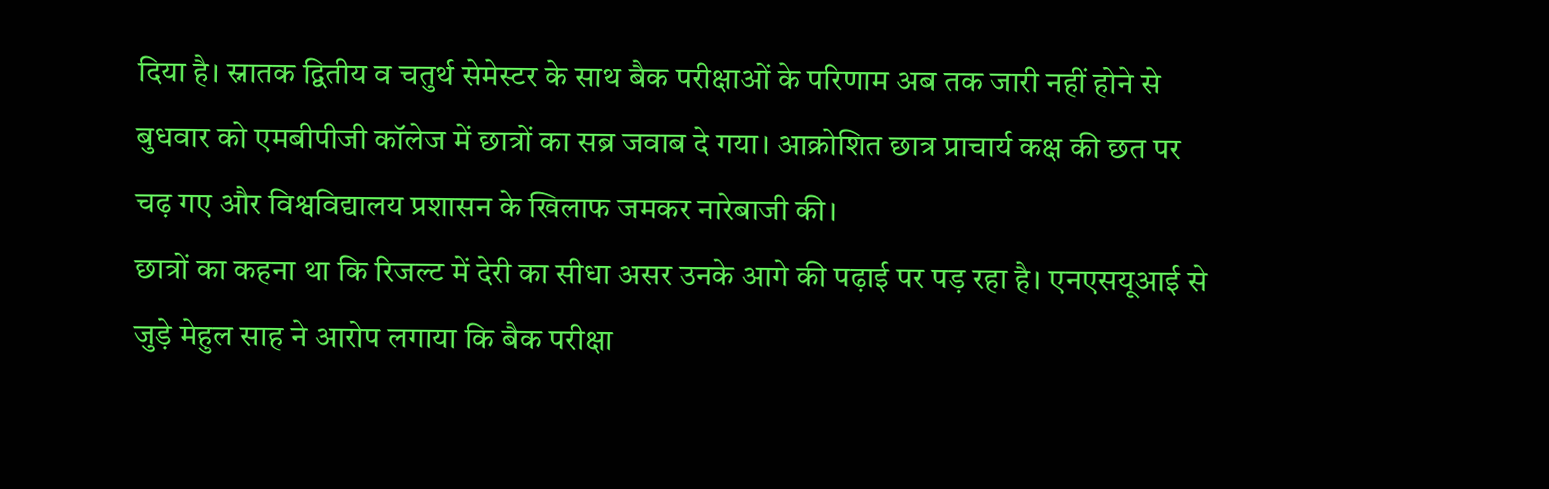दिया है। स्नातक द्वितीय व चतुर्थ सेमेस्टर के साथ बैक परीक्षाओं के परिणाम अब तक जारी नहीं होने से बुधवार को एमबीपीजी कॉलेज में छात्रों का सब्र जवाब दे गया। आक्रोशित छात्र प्राचार्य कक्ष की छत पर चढ़ गए और विश्वविद्यालय प्रशासन के खिलाफ जमकर नारेबाजी की।
छात्रों का कहना था कि रिजल्ट में देरी का सीधा असर उनके आगे की पढ़ाई पर पड़ रहा है। एनएसयूआई से जुड़े मेहुल साह ने आरोप लगाया कि बैक परीक्षा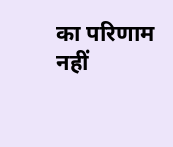का परिणाम नहीं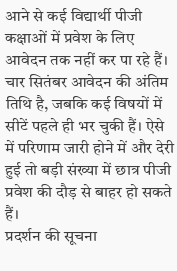आने से कई विद्यार्थी पीजी कक्षाओं में प्रवेश के लिए आवेदन तक नहीं कर पा रहे हैं। चार सितंबर आवेदन की अंतिम तिथि है, जबकि कई विषयों में सीटें पहले ही भर चुकी हैं। ऐसे में परिणाम जारी होने में और देरी हुई तो बड़ी संख्या में छात्र पीजी प्रवेश की दौड़ से बाहर हो सकते हैं।
प्रदर्शन की सूचना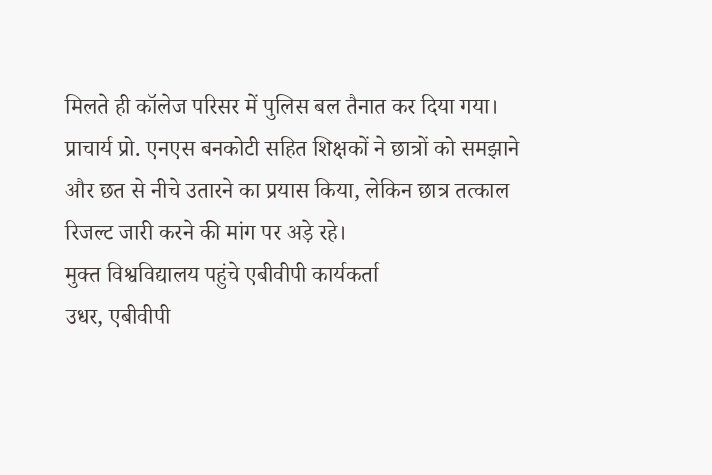मिलते ही कॉलेज परिसर में पुलिस बल तैनात कर दिया गया। प्राचार्य प्रो. एनएस बनकोटी सहित शिक्षकों ने छात्रों को समझाने और छत से नीचे उतारने का प्रयास किया, लेकिन छात्र तत्काल रिजल्ट जारी करने की मांग पर अड़े रहे।
मुक्त विश्वविद्यालय पहुंचे एबीवीपी कार्यकर्ता
उधर, एबीवीपी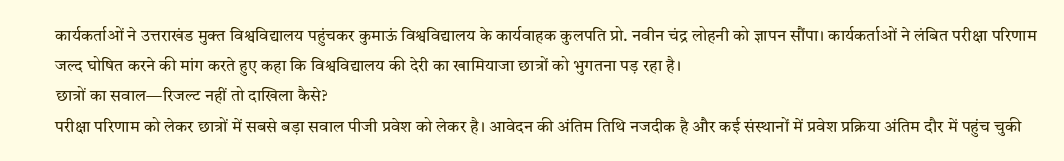कार्यकर्ताओं ने उत्तराखंड मुक्त विश्वविद्यालय पहुंचकर कुमाऊं विश्वविद्यालय के कार्यवाहक कुलपति प्रो. नवीन चंद्र लोहनी को ज्ञापन सौंपा। कार्यकर्ताओं ने लंबित परीक्षा परिणाम जल्द घोषित करने की मांग करते हुए कहा कि विश्वविद्यालय की देरी का खामियाजा छात्रों को भुगतना पड़ रहा है।
छात्रों का सवाल—रिजल्ट नहीं तो दाखिला कैसे?
परीक्षा परिणाम को लेकर छात्रों में सबसे बड़ा सवाल पीजी प्रवेश को लेकर है। आवेदन की अंतिम तिथि नजदीक है और कई संस्थानों में प्रवेश प्रक्रिया अंतिम दौर में पहुंच चुकी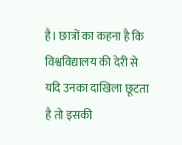है। छात्रों का कहना है कि विश्वविद्यालय की देरी से यदि उनका दाखिला छूटता है तो इसकी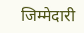जिम्मेदारी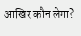आखिर कौन लेगा?